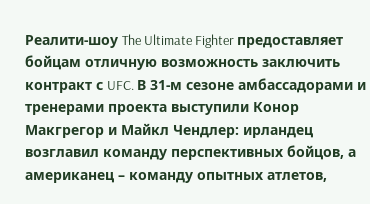Реалити-шоу The Ultimate Fighter предоставляет бойцам отличную возможность заключить контракт с UFC. В 31-м сезоне амбассадорами и тренерами проекта выступили Конор Макгрегор и Майкл Чендлер: ирландец возглавил команду перспективных бойцов, а американец – команду опытных атлетов,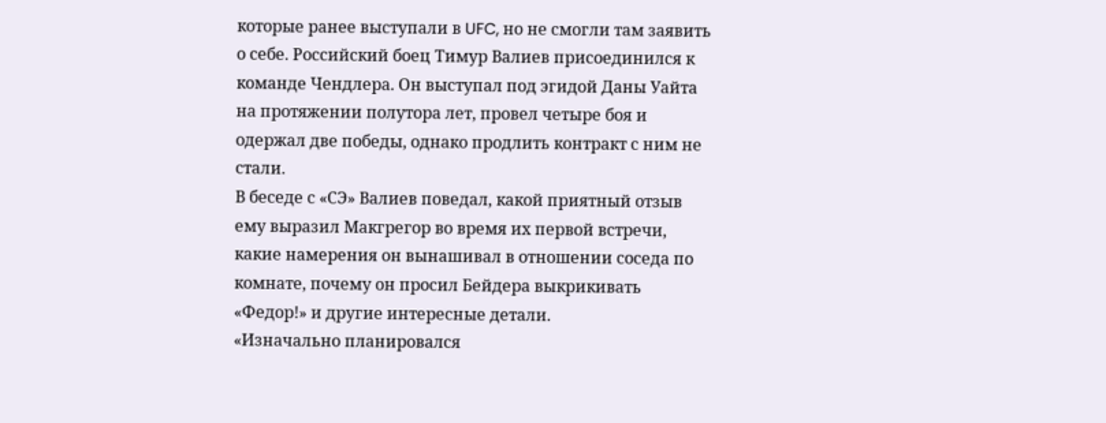которые ранее выступали в UFC, но не смогли там заявить о себе. Российский боец Тимур Валиев присоединился к команде Чендлера. Он выступал под эгидой Даны Уайта на протяжении полутора лет, провел четыре боя и одержал две победы, однако продлить контракт с ним не стали.
В беседе с «СЭ» Валиев поведал, какой приятный отзыв ему выразил Макгрегор во время их первой встречи, какие намерения он вынашивал в отношении соседа по комнате, почему он просил Бейдера выкрикивать «Федор!» и другие интересные детали.
«Изначально планировался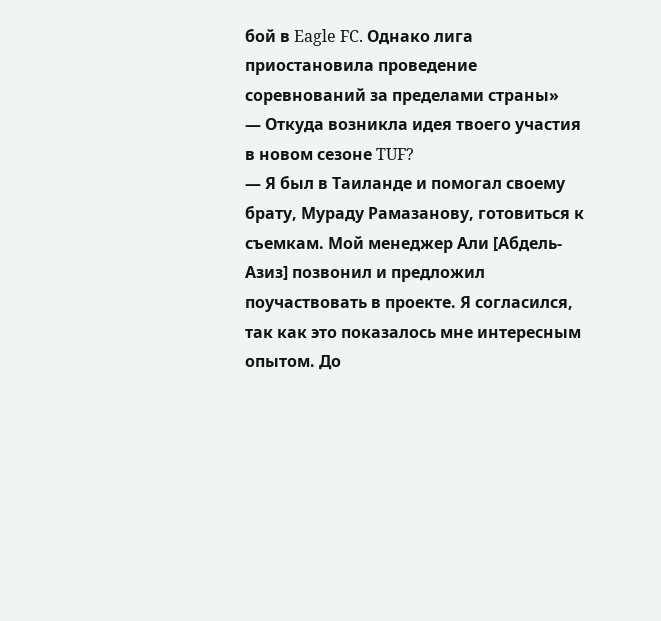бой в Eagle FC. Однако лига приостановила проведение соревнований за пределами страны»
— Откуда возникла идея твоего участия в новом сезоне TUF?
— Я был в Таиланде и помогал своему брату, Мураду Рамазанову, готовиться к съемкам. Мой менеджер Али [Абдель-Азиз] позвонил и предложил поучаствовать в проекте. Я согласился, так как это показалось мне интересным опытом. До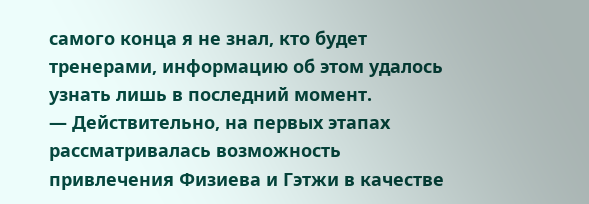самого конца я не знал, кто будет тренерами, информацию об этом удалось узнать лишь в последний момент.
— Действительно, на первых этапах рассматривалась возможность привлечения Физиева и Гэтжи в качестве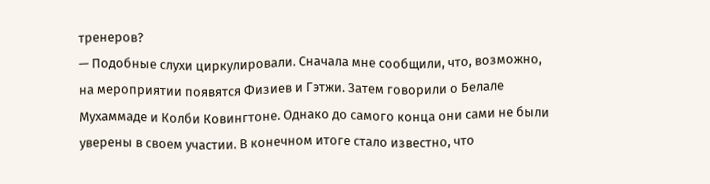тренеров?
— Подобные слухи циркулировали. Сначала мне сообщили, что, возможно, на мероприятии появятся Физиев и Гэтжи. Затем говорили о Белале Мухаммаде и Колби Ковингтоне. Однако до самого конца они сами не были уверены в своем участии. В конечном итоге стало известно, что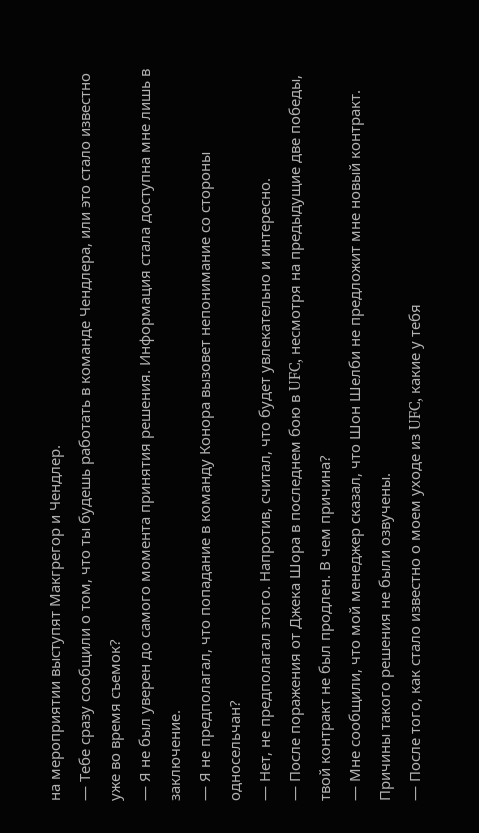на мероприятии выступят Макгрегор и Чендлер.
— Тебе сразу сообщили о том, что ты будешь работать в команде Чендлера, или это стало известно уже во время съемок?
— Я не был уверен до самого момента принятия решения. Информация стала доступна мне лишь в заключение.
— Я не предполагал, что попадание в команду Конора вызовет непонимание со стороны односельчан?
— Нет, не предполагал этого. Напротив, считал, что будет увлекательно и интересно.
— После поражения от Джека Шора в последнем бою в UFC, несмотря на предыдущие две победы, твой контракт не был продлен. В чем причина?
— Мне сообщили, что мой менеджер сказал, что Шон Шелби не предложит мне новый контракт. Причины такого решения не были озвучены.
— После того, как стало известно о моем уходе из UFC, какие у тебя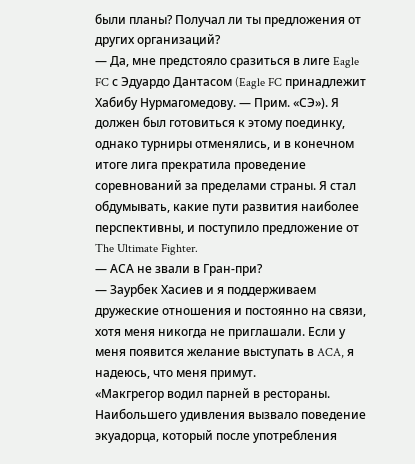были планы? Получал ли ты предложения от других организаций?
— Да, мне предстояло сразиться в лиге Eagle FC с Эдуардо Дантасом (Eagle FC принадлежит Хабибу Нурмагомедову. — Прим. «СЭ»). Я должен был готовиться к этому поединку, однако турниры отменялись, и в конечном итоге лига прекратила проведение соревнований за пределами страны. Я стал обдумывать, какие пути развития наиболее перспективны, и поступило предложение от The Ultimate Fighter.
— АСА не звали в Гран-при?
— Заурбек Хасиев и я поддерживаем дружеские отношения и постоянно на связи, хотя меня никогда не приглашали. Если у меня появится желание выступать в ACA, я надеюсь, что меня примут.
«Макгрегор водил парней в рестораны. Наибольшего удивления вызвало поведение экуадорца, который после употребления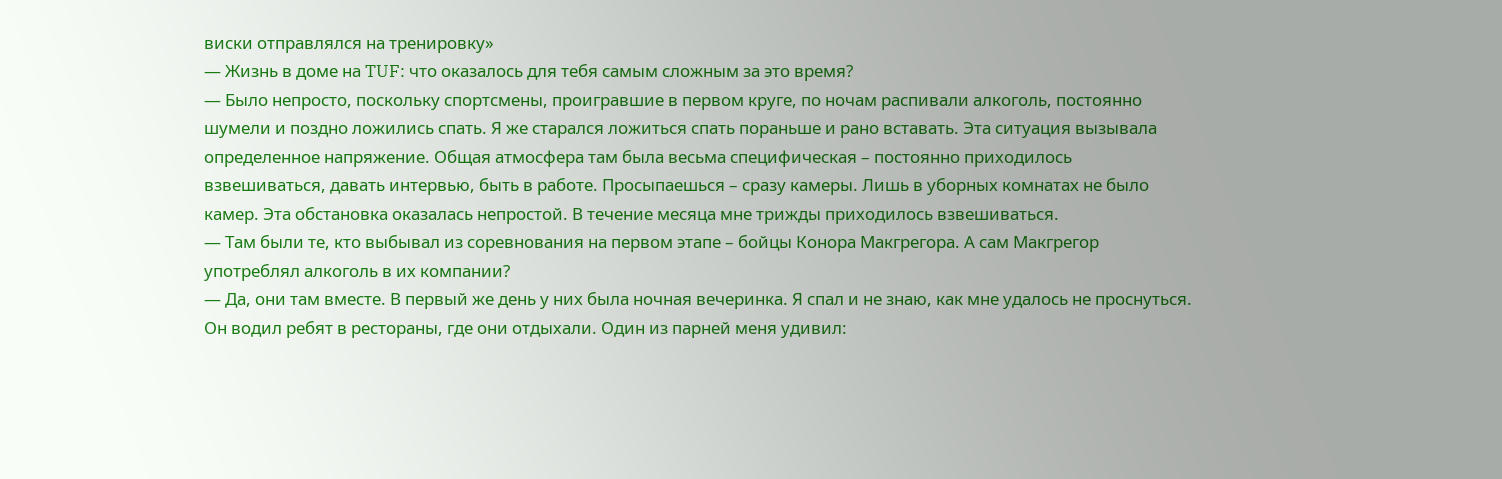виски отправлялся на тренировку»
— Жизнь в доме на TUF: что оказалось для тебя самым сложным за это время?
— Было непросто, поскольку спортсмены, проигравшие в первом круге, по ночам распивали алкоголь, постоянно шумели и поздно ложились спать. Я же старался ложиться спать пораньше и рано вставать. Эта ситуация вызывала определенное напряжение. Общая атмосфера там была весьма специфическая – постоянно приходилось взвешиваться, давать интервью, быть в работе. Просыпаешься – сразу камеры. Лишь в уборных комнатах не было камер. Эта обстановка оказалась непростой. В течение месяца мне трижды приходилось взвешиваться.
— Там были те, кто выбывал из соревнования на первом этапе – бойцы Конора Макгрегора. А сам Макгрегор употреблял алкоголь в их компании?
— Да, они там вместе. В первый же день у них была ночная вечеринка. Я спал и не знаю, как мне удалось не проснуться. Он водил ребят в рестораны, где они отдыхали. Один из парней меня удивил: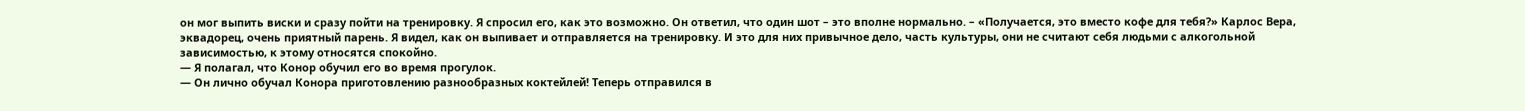он мог выпить виски и сразу пойти на тренировку. Я спросил его, как это возможно. Он ответил, что один шот – это вполне нормально. – «Получается, это вместо кофе для тебя?» Карлос Вера, эквадорец, очень приятный парень. Я видел, как он выпивает и отправляется на тренировку. И это для них привычное дело, часть культуры, они не считают себя людьми с алкогольной зависимостью, к этому относятся спокойно.
— Я полагал, что Конор обучил его во время прогулок.
— Он лично обучал Конора приготовлению разнообразных коктейлей! Теперь отправился в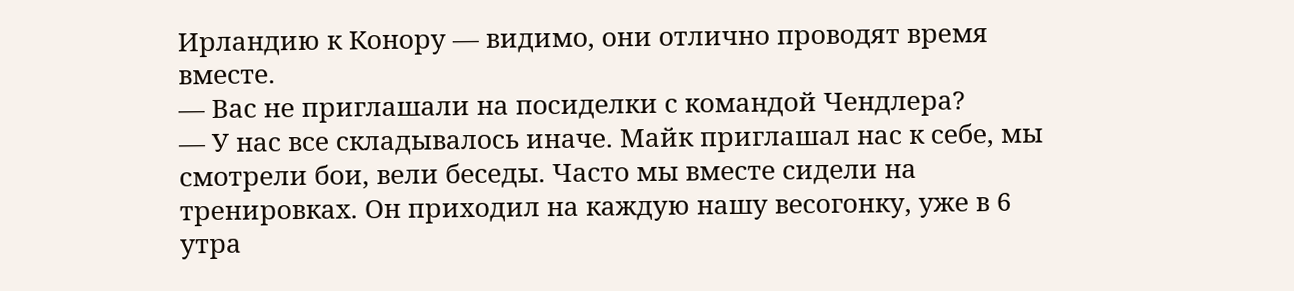Ирландию к Конору — видимо, они отлично проводят время вместе.
— Вас не приглашали на посиделки с командой Чендлера?
— У нас все складывалось иначе. Майк приглашал нас к себе, мы смотрели бои, вели беседы. Часто мы вместе сидели на тренировках. Он приходил на каждую нашу весогонку, уже в 6 утра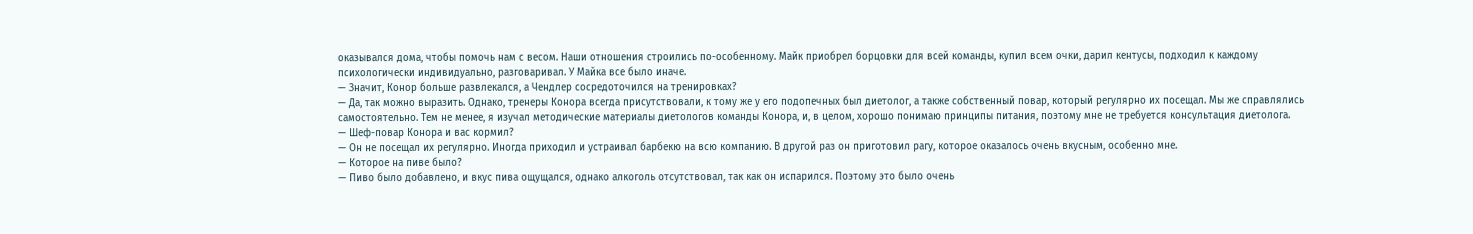оказывался дома, чтобы помочь нам с весом. Наши отношения строились по-особенному. Майк приобрел борцовки для всей команды, купил всем очки, дарил кентусы, подходил к каждому психологически индивидуально, разговаривал. У Майка все было иначе.
— Значит, Конор больше развлекался, а Чендлер сосредоточился на тренировках?
— Да, так можно выразить. Однако, тренеры Конора всегда присутствовали, к тому же у его подопечных был диетолог, а также собственный повар, который регулярно их посещал. Мы же справлялись самостоятельно. Тем не менее, я изучал методические материалы диетологов команды Конора, и, в целом, хорошо понимаю принципы питания, поэтому мне не требуется консультация диетолога.
— Шеф-повар Конора и вас кормил?
— Он не посещал их регулярно. Иногда приходил и устраивал барбекю на всю компанию. В другой раз он приготовил рагу, которое оказалось очень вкусным, особенно мне.
— Которое на пиве было?
— Пиво было добавлено, и вкус пива ощущался, однако алкоголь отсутствовал, так как он испарился. Поэтому это было очень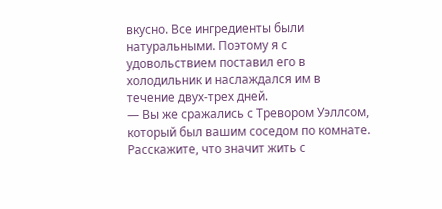вкусно. Все ингредиенты были натуральными. Поэтому я с удовольствием поставил его в холодильник и наслаждался им в течение двух-трех дней.
— Вы же сражались с Тревором Уэллсом, который был вашим соседом по комнате. Расскажите, что значит жить с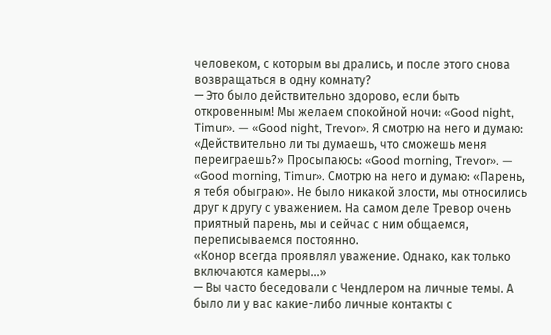человеком, с которым вы дрались, и после этого снова возвращаться в одну комнату?
— Это было действительно здорово, если быть откровенным! Мы желаем спокойной ночи: «Good night, Timur». — «Good night, Trevor». Я смотрю на него и думаю: «Действительно ли ты думаешь, что сможешь меня переиграешь?» Просыпаюсь: «Good morning, Trevor». — «Good morning, Timur». Смотрю на него и думаю: «Парень, я тебя обыграю». Не было никакой злости, мы относились друг к другу с уважением. На самом деле Тревор очень приятный парень, мы и сейчас с ним общаемся, переписываемся постоянно.
«Конор всегда проявлял уважение. Однако, как только включаются камеры…»
— Вы часто беседовали с Чендлером на личные темы. А было ли у вас какие-либо личные контакты с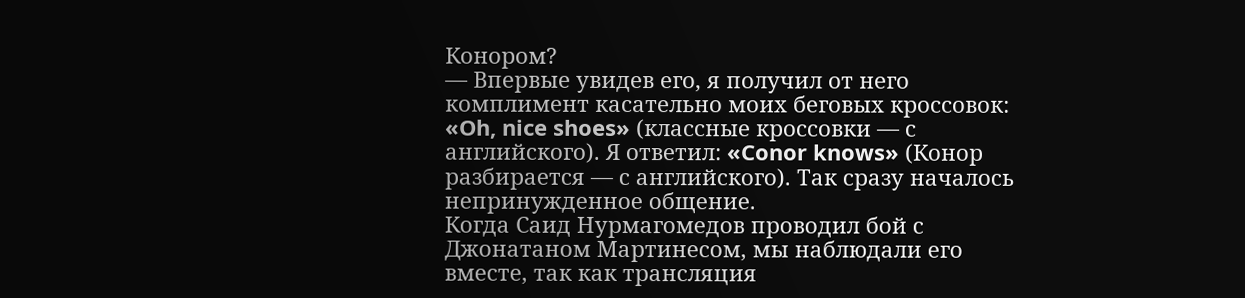Конором?
— Впервые увидев его, я получил от него комплимент касательно моих беговых кроссовок: «Oh, nice shoes» (классные кроссовки — с английского). Я ответил: «Conor knows» (Конор разбирается — с английского). Так сразу началось непринужденное общение.
Когда Саид Нурмагомедов проводил бой с Джонатаном Мартинесом, мы наблюдали его вместе, так как трансляция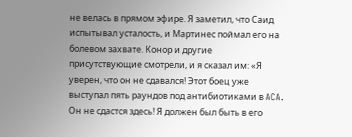не велась в прямом эфире. Я заметил, что Саид испытывал усталость, и Мартинес поймал его на болевом захвате. Конор и другие присутствующие смотрели, и я сказал им: «Я уверен, что он не сдавался! Этот боец уже выступал пять раундов под антибиотиками в ACA. Он не сдастся здесь! Я должен был быть в его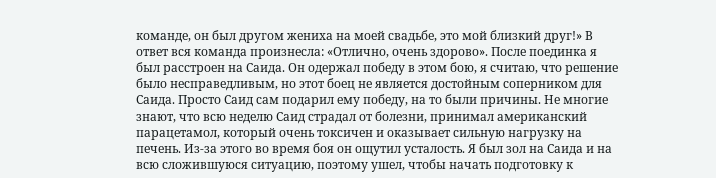команде, он был другом жениха на моей свадьбе, это мой близкий друг!» В ответ вся команда произнесла: «Отлично, очень здорово». После поединка я был расстроен на Саида. Он одержал победу в этом бою, я считаю, что решение было несправедливым, но этот боец не является достойным соперником для Саида. Просто Саид сам подарил ему победу, на то были причины. Не многие знают, что всю неделю Саид страдал от болезни, принимал американский парацетамол, который очень токсичен и оказывает сильную нагрузку на печень. Из-за этого во время боя он ощутил усталость. Я был зол на Саида и на всю сложившуюся ситуацию, поэтому ушел, чтобы начать подготовку к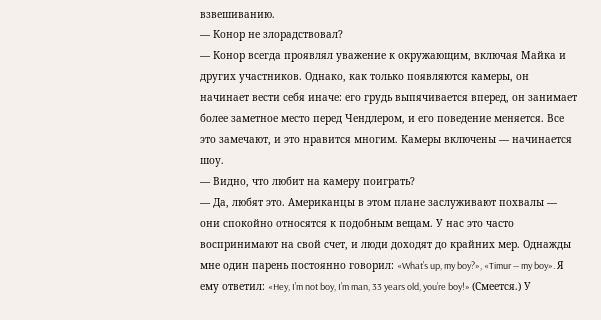взвешиванию.
— Конор не злорадствовал?
— Конор всегда проявлял уважение к окружающим, включая Майка и других участников. Однако, как только появляются камеры, он начинает вести себя иначе: его грудь выпячивается вперед, он занимает более заметное место перед Чендлером, и его поведение меняется. Все это замечают, и это нравится многим. Камеры включены — начинается шоу.
— Видно, что любит на камеру поиграть?
— Да, любят это. Американцы в этом плане заслуживают похвалы — они спокойно относятся к подобным вещам. У нас это часто воспринимают на свой счет, и люди доходят до крайних мер. Однажды мне один парень постоянно говорил: «What’s up, my boy?», «Timur — my boy». Я ему ответил: «Hey, I’m not boy, I’m man, 33 years old, you’re boy!» (Смеется.) У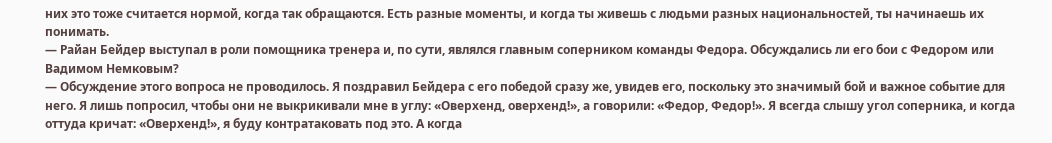них это тоже считается нормой, когда так обращаются. Есть разные моменты, и когда ты живешь с людьми разных национальностей, ты начинаешь их понимать.
— Райан Бейдер выступал в роли помощника тренера и, по сути, являлся главным соперником команды Федора. Обсуждались ли его бои с Федором или Вадимом Немковым?
— Обсуждение этого вопроса не проводилось. Я поздравил Бейдера с его победой сразу же, увидев его, поскольку это значимый бой и важное событие для него. Я лишь попросил, чтобы они не выкрикивали мне в углу: «Оверхенд, оверхенд!», а говорили: «Федор, Федор!». Я всегда слышу угол соперника, и когда оттуда кричат: «Оверхенд!», я буду контратаковать под это. А когда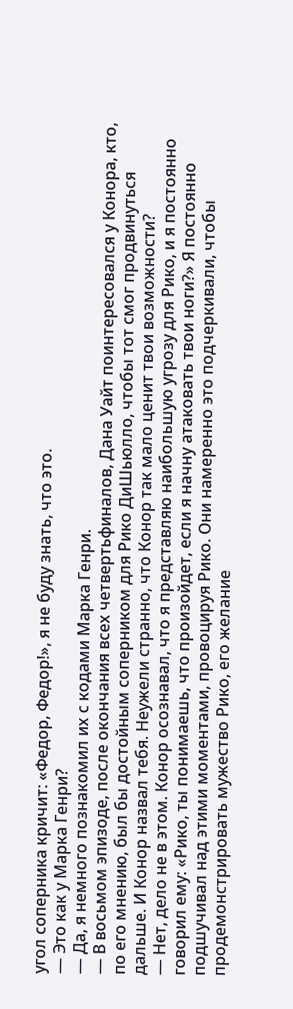угол соперника кричит: «Федор, Федор!», я не буду знать, что это.
— Это как у Марка Генри?
— Да, я немного познакомил их с кодами Марка Генри.
— В восьмом эпизоде, после окончания всех четвертьфиналов, Дана Уайт поинтересовался у Конора, кто, по его мнению, был бы достойным соперником для Рико ДиШьюлло, чтобы тот смог продвинуться дальше. И Конор назвал тебя. Неужели странно, что Конор так мало ценит твои возможности?
— Нет, дело не в этом. Конор осознавал, что я представляю наибольшую угрозу для Рико, и я постоянно говорил ему: «Рико, ты понимаешь, что произойдет, если я начну атаковать твои ноги?» Я постоянно подшучивал над этими моментами, провоцируя Рико. Они намеренно это подчеркивали, чтобы продемонстрировать мужество Рико, его желание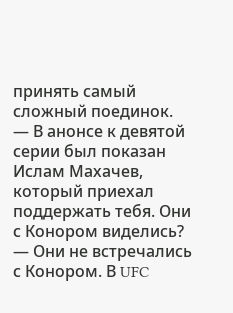принять самый сложный поединок.
— В анонсе к девятой серии был показан Ислам Махачев, который приехал поддержать тебя. Они с Конором виделись?
— Они не встречались с Конором. В UFC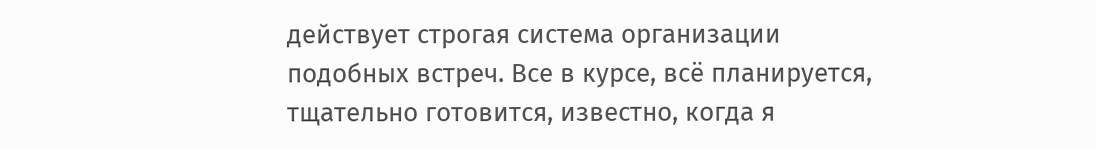действует строгая система организации подобных встреч. Все в курсе, всё планируется, тщательно готовится, известно, когда я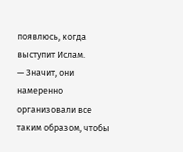появлюсь, когда выступит Ислам.
— Значит, они намеренно организовали все таким образом, чтобы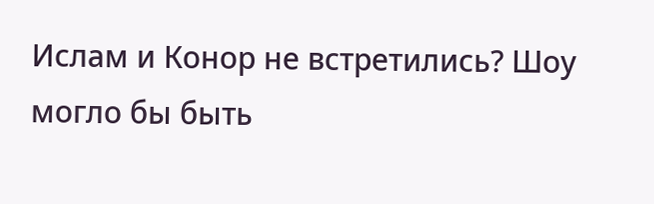Ислам и Конор не встретились? Шоу могло бы быть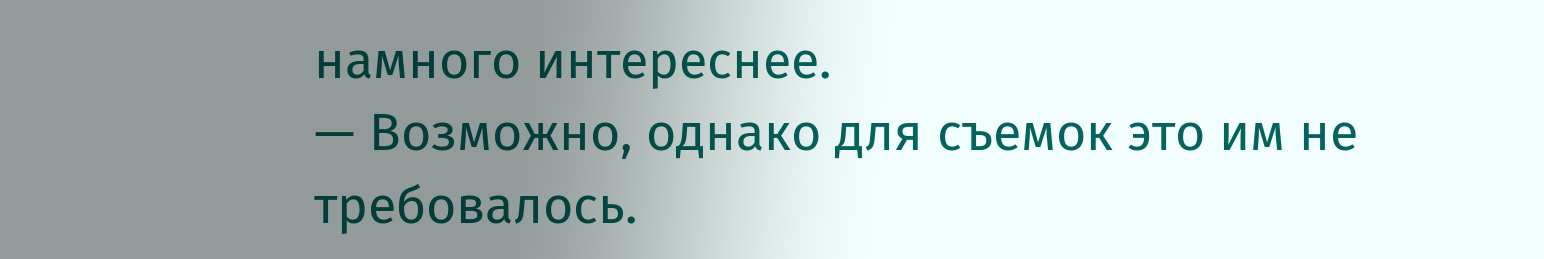намного интереснее.
— Возможно, однако для съемок это им не требовалось.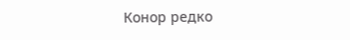Конор редко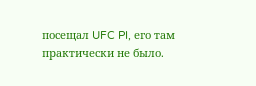посещал UFC PI, его там практически не было.